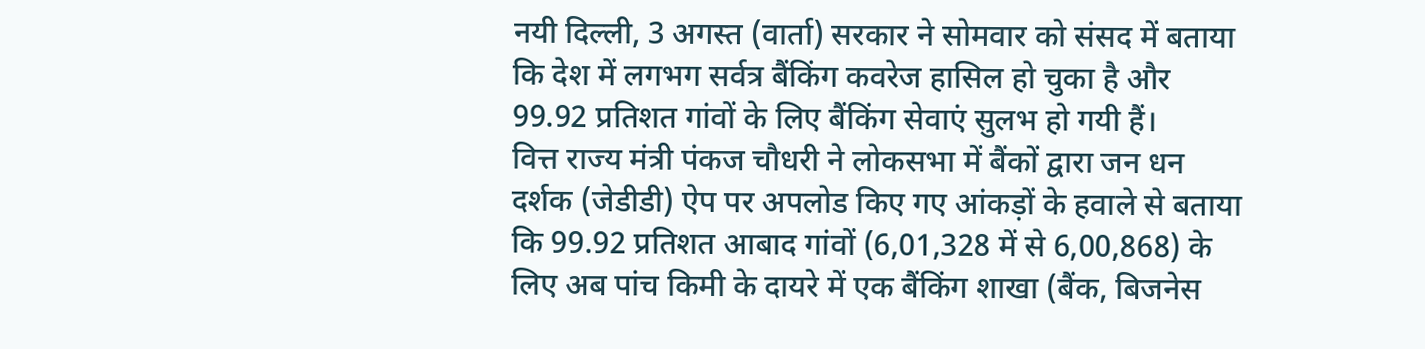नयी दिल्ली, 3 अगस्त (वार्ता) सरकार ने सोमवार को संसद में बताया कि देश में लगभग सर्वत्र बैंकिंग कवरेज हासिल हो चुका है और 99.92 प्रतिशत गांवों के लिए बैंकिंग सेवाएं सुलभ हो गयी हैं।
वित्त राज्य मंत्री पंकज चौधरी ने लोकसभा में बैंकों द्वारा जन धन दर्शक (जेडीडी) ऐप पर अपलोड किए गए आंकड़ों के हवाले से बताया कि 99.92 प्रतिशत आबाद गांवों (6,01,328 में से 6,00,868) के लिए अब पांच किमी के दायरे में एक बैंकिंग शाखा (बैंक, बिजनेस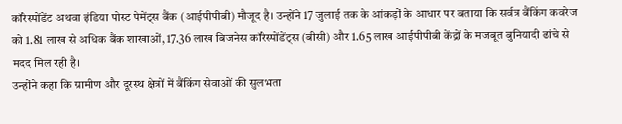कॉरेस्पोंडेंट अथवा इंडिया पोस्ट पेमेंट्स बैंक (आईपीपीबी) मौजूद है। उन्होंने 17 जुलाई तक के आंकड़ों के आधार पर बताया कि सर्वत्र बैंकिंग कवरेज को 1.81 लाख से अधिक बैंक शाखाओं, 17.36 लाख बिजनेस कॉरेस्पोंडेंट्स (बीसी) और 1.65 लाख आईपीपीबी केंद्रों के मजबूत बुनियादी ढांचे से मदद मिल रही है।
उन्होंने कहा कि ग्रामीण और दूरस्थ क्षेत्रों में बैंकिंग सेवाओं की सुलभता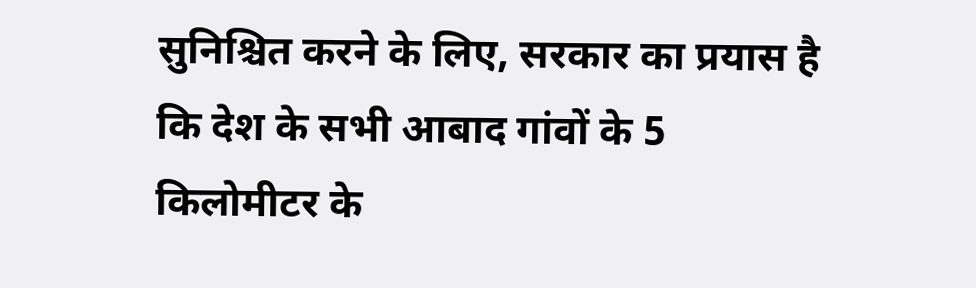सुनिश्चित करने के लिए, सरकार का प्रयास है कि देश के सभी आबाद गांवों के 5 किलोमीटर के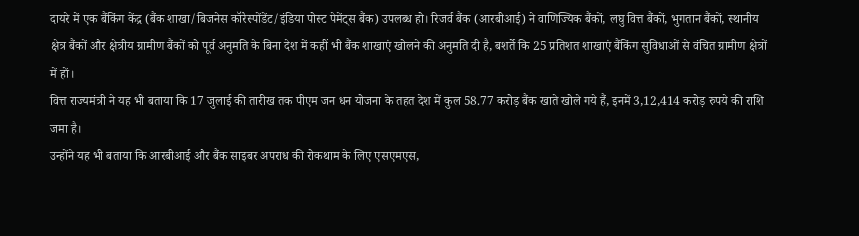दायरे में एक बैंकिंग केंद्र (बैंक शाखा/बिजनेस कॉरेस्पोंडेंट/इंडिया पोस्ट पेमेंट्स बैंक) उपलब्ध हो। रिजर्व बैंक (आरबीआई) ने वाणिज्यिक बैंकों, लघु वित्त बैंकों, भुगतान बैंकों, स्थानीय क्षेत्र बैंकों और क्षेत्रीय ग्रामीण बैंकों को पूर्व अनुमति के बिना देश में कहीं भी बैंक शाखाएं खोलने की अनुमति दी है, बशर्ते कि 25 प्रतिशत शाखाएं बैंकिंग सुविधाओं से वंचित ग्रामीण क्षेत्रों में हों।
वित्त राज्यमंत्री ने यह भी बताया कि 17 जुलाई की तारीख तक पीएम जन धन योजना के तहत देश में कुल 58.77 करोड़ बैंक खाते खोले गये हैं, इनमें 3,12,414 करोड़ रुपये की राशि जमा है।
उन्होंने यह भी बताया कि आरबीआई और बैंक साइबर अपराध की रोकथाम के लिए एसएमएस,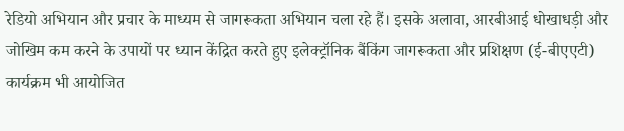रेडियो अभियान और प्रचार के माध्यम से जागरूकता अभियान चला रहे हैं। इसके अलावा, आरबीआई धोखाधड़ी और जोखिम कम करने के उपायों पर ध्यान केंद्रित करते हुए इलेक्ट्रॉनिक बैंकिंग जागरूकता और प्रशिक्षण (ई-बीएएटी) कार्यक्रम भी आयोजित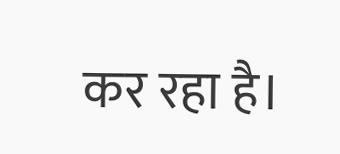कर रहा है।